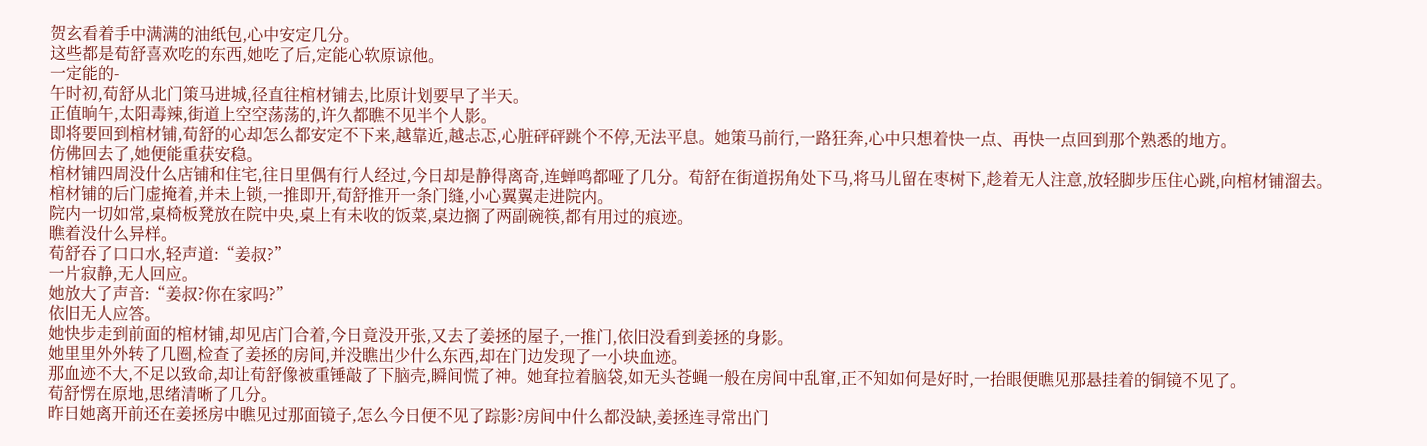贺玄看着手中满满的油纸包,心中安定几分。
这些都是荀舒喜欢吃的东西,她吃了后,定能心软原谅他。
一定能的-
午时初,荀舒从北门策马进城,径直往棺材铺去,比原计划要早了半天。
正值晌午,太阳毒辣,街道上空空荡荡的,许久都瞧不见半个人影。
即将要回到棺材铺,荀舒的心却怎么都安定不下来,越靠近,越忐忑,心脏砰砰跳个不停,无法平息。她策马前行,一路狂奔,心中只想着快一点、再快一点回到那个熟悉的地方。
仿佛回去了,她便能重获安稳。
棺材铺四周没什么店铺和住宅,往日里偶有行人经过,今日却是静得离奇,连蝉鸣都哑了几分。荀舒在街道拐角处下马,将马儿留在枣树下,趁着无人注意,放轻脚步压住心跳,向棺材铺溜去。
棺材铺的后门虚掩着,并未上锁,一推即开,荀舒推开一条门缝,小心翼翼走进院内。
院内一切如常,桌椅板凳放在院中央,桌上有未收的饭菜,桌边搁了两副碗筷,都有用过的痕迹。
瞧着没什么异样。
荀舒吞了口口水,轻声道:“姜叔?”
一片寂静,无人回应。
她放大了声音:“姜叔?你在家吗?”
依旧无人应答。
她快步走到前面的棺材铺,却见店门合着,今日竟没开张,又去了姜拯的屋子,一推门,依旧没看到姜拯的身影。
她里里外外转了几圈,检查了姜拯的房间,并没瞧出少什么东西,却在门边发现了一小块血迹。
那血迹不大,不足以致命,却让荀舒像被重锤敲了下脑壳,瞬间慌了神。她耷拉着脑袋,如无头苍蝇一般在房间中乱窜,正不知如何是好时,一抬眼便瞧见那悬挂着的铜镜不见了。
荀舒愣在原地,思绪清晰了几分。
昨日她离开前还在姜拯房中瞧见过那面镜子,怎么今日便不见了踪影?房间中什么都没缺,姜拯连寻常出门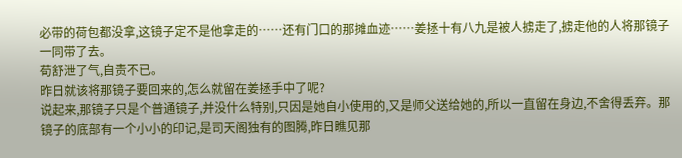必带的荷包都没拿,这镜子定不是他拿走的……还有门口的那摊血迹……姜拯十有八九是被人掳走了,掳走他的人将那镜子一同带了去。
荀舒泄了气,自责不已。
昨日就该将那镜子要回来的,怎么就留在姜拯手中了呢?
说起来,那镜子只是个普通镜子,并没什么特别,只因是她自小使用的,又是师父送给她的,所以一直留在身边,不舍得丢弃。那镜子的底部有一个小小的印记,是司天阁独有的图腾,昨日瞧见那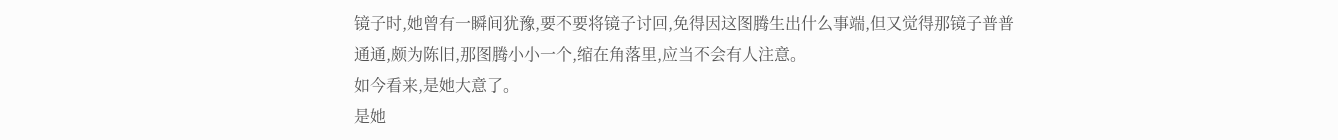镜子时,她曾有一瞬间犹豫,要不要将镜子讨回,免得因这图腾生出什么事端,但又觉得那镜子普普通通,颇为陈旧,那图腾小小一个,缩在角落里,应当不会有人注意。
如今看来,是她大意了。
是她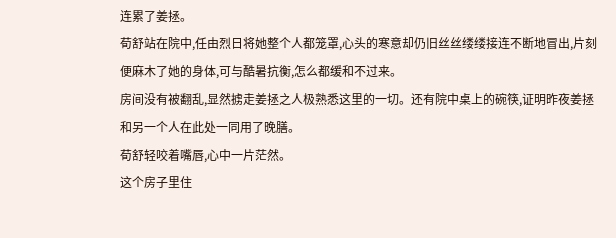连累了姜拯。
荀舒站在院中,任由烈日将她整个人都笼罩,心头的寒意却仍旧丝丝缕缕接连不断地冒出,片刻便麻木了她的身体,可与酷暑抗衡,怎么都缓和不过来。
房间没有被翻乱,显然掳走姜拯之人极熟悉这里的一切。还有院中桌上的碗筷,证明昨夜姜拯和另一个人在此处一同用了晚膳。
荀舒轻咬着嘴唇,心中一片茫然。
这个房子里住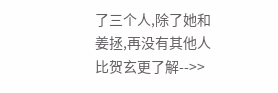了三个人,除了她和姜拯,再没有其他人比贺玄更了解-->>